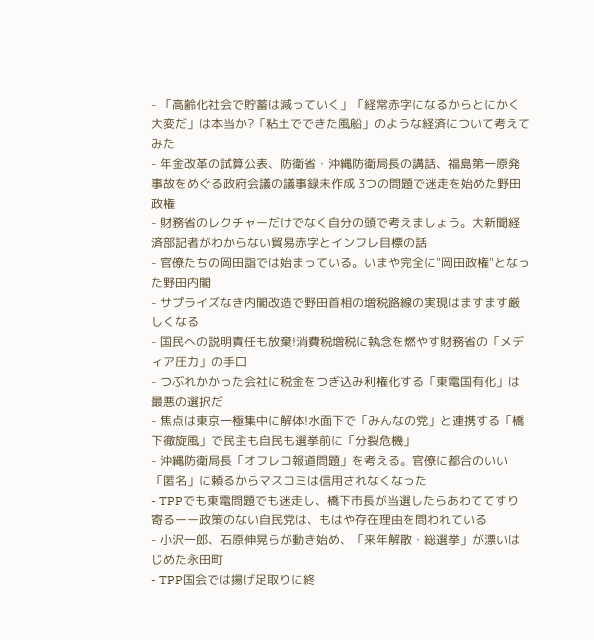- 「高齢化社会で貯蓄は減っていく」「経常赤字になるからとにかく大変だ」は本当か?「粘土でできた風船」のような経済について考えてみた
- 年金改革の試算公表、防衛省・沖縄防衛局長の講話、福島第一原発事故をめぐる政府会議の議事録未作成 3つの問題で迷走を始めた野田政権
- 財務省のレクチャーだけでなく自分の頭で考えましょう。大新聞経済部記者がわからない貿易赤字とインフレ目標の話
- 官僚たちの岡田詣では始まっている。いまや完全に"岡田政権"となった野田内閣
- サプライズなき内閣改造で野田首相の増税路線の実現はますます厳しくなる
- 国民への説明責任も放棄!消費税増税に執念を燃やす財務省の「メディア圧力」の手口
- つぶれかかった会社に税金をつぎ込み利権化する「東電国有化」は最悪の選択だ
- 焦点は東京一極集中に解体!水面下で「みんなの党」と連携する「橋下徹旋風」で民主も自民も選挙前に「分裂危機」
- 沖縄防衛局長「オフレコ報道問題」を考える。官僚に都合のいい「匿名」に頼るからマスコミは信用されなくなった
- TPPでも東電問題でも迷走し、橋下市長が当選したらあわててすり寄るーー政策のない自民党は、もはや存在理由を問われている
- 小沢一郎、石原伸晃らが動き始め、「来年解散・総選挙」が漂いはじめた永田町
- TPP国会では揚げ足取りに終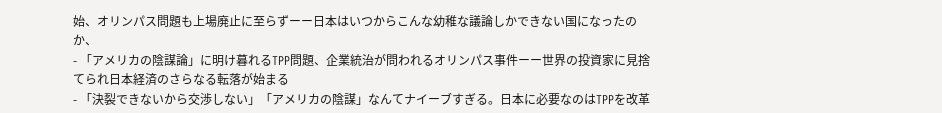始、オリンパス問題も上場廃止に至らずーー日本はいつからこんな幼稚な議論しかできない国になったのか、
- 「アメリカの陰謀論」に明け暮れるTPP問題、企業統治が問われるオリンパス事件ーー世界の投資家に見捨てられ日本経済のさらなる転落が始まる
- 「決裂できないから交渉しない」「アメリカの陰謀」なんてナイーブすぎる。日本に必要なのはTPPを改革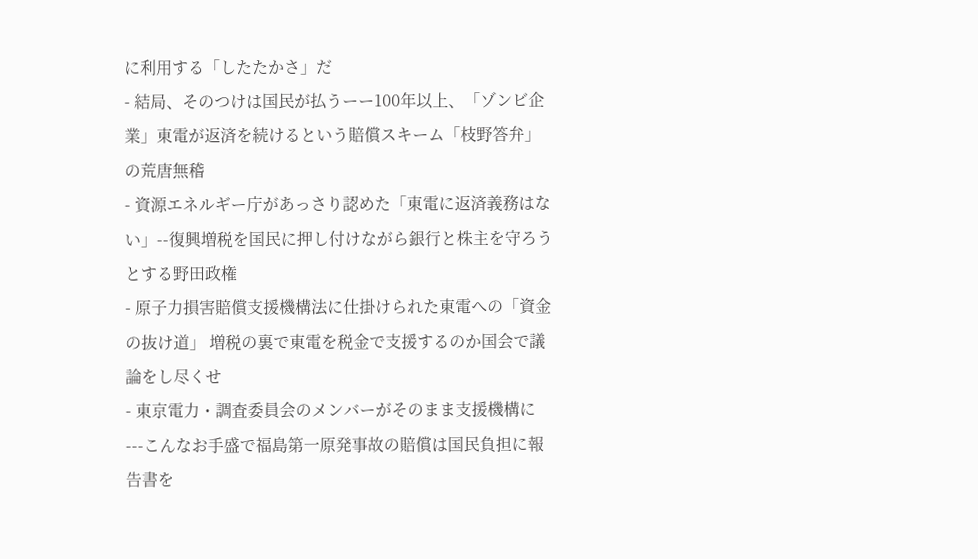に利用する「したたかさ」だ
- 結局、そのつけは国民が払うーー100年以上、「ゾンビ企業」東電が返済を続けるという賠償スキーム「枝野答弁」の荒唐無稽
- 資源エネルギー庁があっさり認めた「東電に返済義務はない」--復興増税を国民に押し付けながら銀行と株主を守ろうとする野田政権
- 原子力損害賠償支援機構法に仕掛けられた東電への「資金の抜け道」 増税の裏で東電を税金で支援するのか国会で議論をし尽くせ
- 東京電力・調査委員会のメンバーがそのまま支援機構に---こんなお手盛で福島第一原発事故の賠償は国民負担に報告書を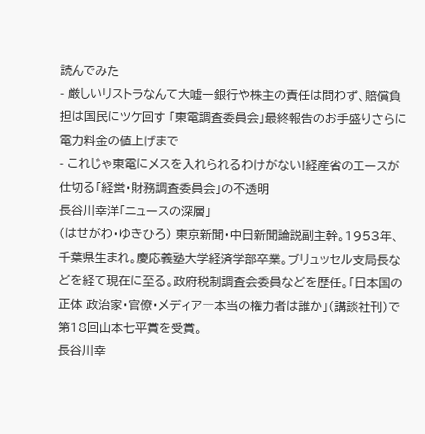読んでみた
- 厳しいリストラなんて大嘘ー銀行や株主の責任は問わず、賠償負担は国民にツケ回す 「東電調査委員会」最終報告のお手盛りさらに電力料金の値上げまで
- これじゃ東電にメスを入れられるわけがない!経産省のエースが仕切る「経営・財務調査委員会」の不透明
長谷川幸洋「ニュースの深層」
(はせがわ・ゆきひろ) 東京新聞・中日新聞論説副主幹。1953年、千葉県生まれ。慶応義塾大学経済学部卒業。ブリュッセル支局長などを経て現在に至る。政府税制調査会委員などを歴任。「日本国の正体 政治家・官僚・メディア―本当の権力者は誰か」(講談社刊)で第18回山本七平賞を受賞。
長谷川幸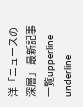洋「ニュースの深層」 最新記事一覧upperline
underline